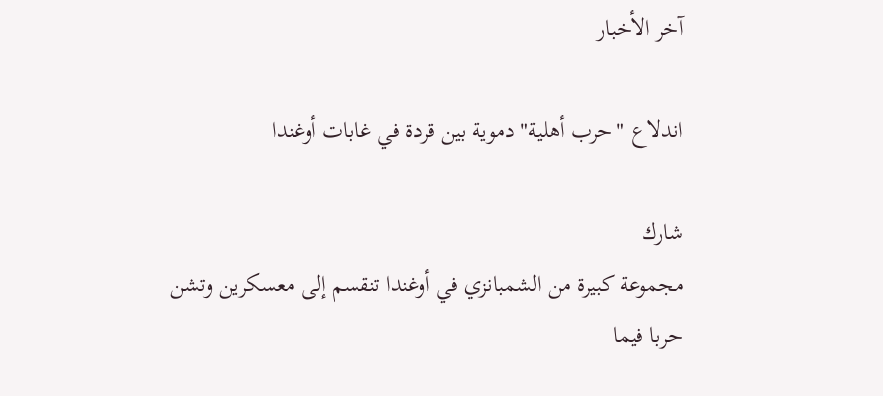آخر الأخبار

اندلاع "حرب أهلية" دموية بين قردة في غابات أوغندا

شارك
مجموعة كبيرة من الشمبانزي في أوغندا تنقسم إلى معسكرين وتشن حربا فيما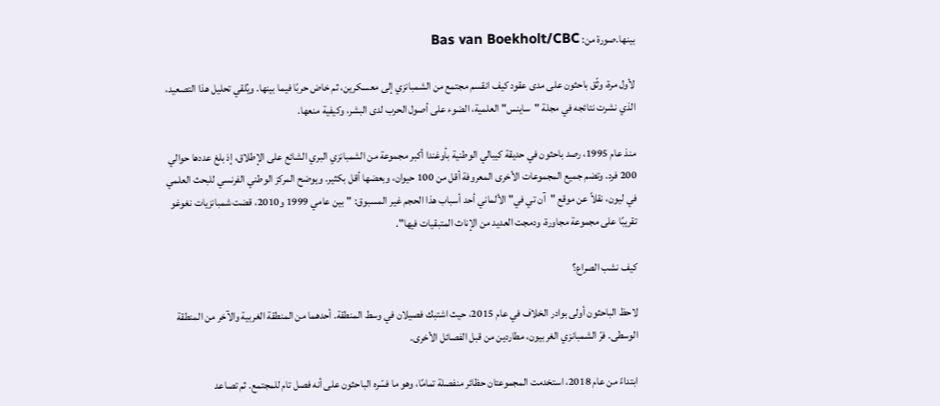بينها.صورة من: Bas van Boekholt/CBC

لأول مرة، وثّق باحثون على مدى عقود كيف انقسم مجتمع من الشمبانزي إلى معسكرين، ثم خاض حربًا فيما بينها. ويُلقي تحليل هذا التصعيد، الذي نشرت نتائجه في مجلة "ساينس" العلمية، الضوء على أصول الحرب لدى البشر، وكيفية منعها.

منذ عام 1995، رصد باحثون في حديقة كيبالي الوطنية بأوغندا أكبر مجموعة من الشمبانزي البري الشائع على الإطلاق، إذ بلغ عددها حوالي 200 فرد. وتضم جميع المجموعات الأخرى المعروفة أقل من 100 حيوان، وبعضها أقل بكثير. ويوضح المركز الوطني الفرنسي للبحث العلمي في ليون، نقلاً عن موقع "آن تي في" الألماني أحد أسباب هذا الحجم غير المسبوق: "بين عامي 1999 و2010، قضت شمبانزيات نغوغو تقريبًا على مجموعة مجاورة، ودمجت العديد من الإناث المتبقيات فيها".

كيف نشب الصراع؟

لاحظ الباحثون أولى بوادر الخلاف في عام 2015، حيث اشتبك فصيلان في وسط المنطقة. أحدهما من المنطقة الغربية والآخر من المنطقة الوسطى. فرّ الشمبانزي الغربيون، مطاردين من قبل الفصائل الأخرى.

ابتداءً من عام 2018، استخدمت المجموعتان حظائر منفصلة تمامًا، وهو ما فسّره الباحثون على أنه فصل تام للمجتمع. ثم تصاعد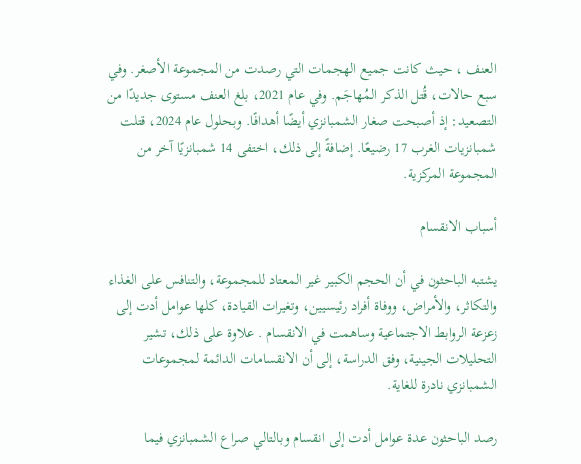العنف ، حيث كانت جميع الهجمات التي رصدت من المجموعة الأصغر. وفي سبع حالات، قُتل الذكر المُهاجَم. وفي عام 2021، بلغ العنف مستوى جديدًا من التصعيد: إذ أصبحت صغار الشمبانزي أيضًا أهدافًا. وبحلول عام 2024، قتلت شمبانزيات الغرب 17 رضيعًا. إضافةً إلى ذلك، اختفى 14 شمبانزيًا آخر من المجموعة المركزية.

أسباب الانقسام

يشتبه الباحثون في أن الحجم الكبير غير المعتاد للمجموعة، والتنافس على الغذاء والتكاثر، والأمراض، ووفاة أفراد رئيسيين، وتغيرات القيادة، كلها عوامل أدت إلى زعزعة الروابط الاجتماعية وساهمت في الانقسام . علاوة على ذلك، تشير التحليلات الجينية، وفق الدراسة، إلى أن الانقسامات الدائمة لمجموعات الشمبانزي نادرة للغاية.

رصد الباحثون عدة عوامل أدت إلى انقسام وبالتالي صراع الشمبانزي فيما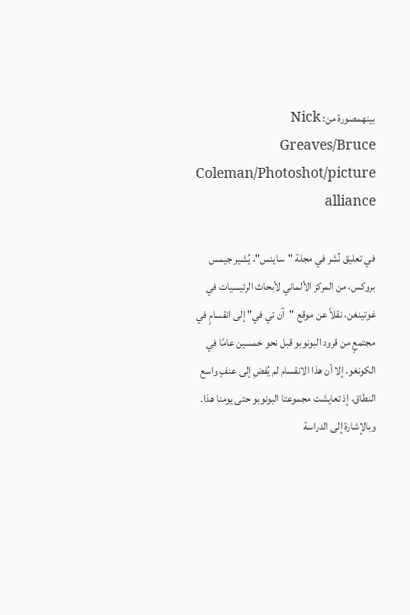بينهمصورة من: Nick Greaves/Bruce Coleman/Photoshot/picture alliance

في تعليق نُشر في مجلة "ساينس"، يُشير جيمس بروكس، من المركز الألماني لأبحاث الرئيسيات في غوتينغن، نقلاً عن موقع "آن تي في" إلى انقسامٍ في مجتمعٍ من قرود البونوبو قبل نحو خمسين عامًا في الكونغو. إلا أن هذا الانقسام لم يُفضِ إلى عنفٍ واسع النطاق، إذ تعايشت مجموعتا البونوبو حتى يومنا هذا. وبالإشارة إلى الدراسة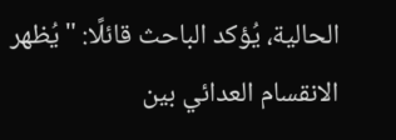الحالية، يُؤكد الباحث قائلًا: "يُظهر الانقسام العدائي بين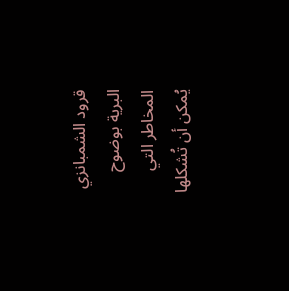قرود الشمبانزي البرية بوضوح المخاطر التي يُمكن أن تُشكلها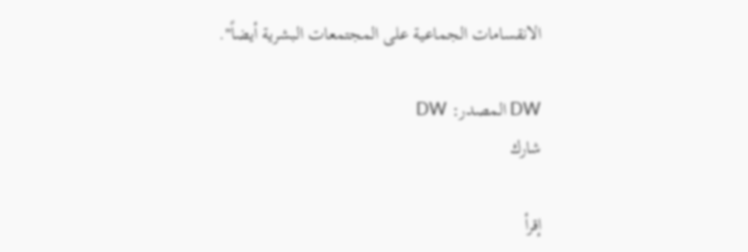الانقسامات الجماعية على المجتمعات البشرية أيضاً".

DW المصدر: DW
شارك

إقرأ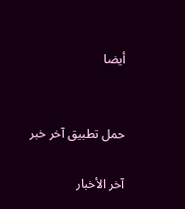أيضا


حمل تطبيق آخر خبر

آخر الأخبار